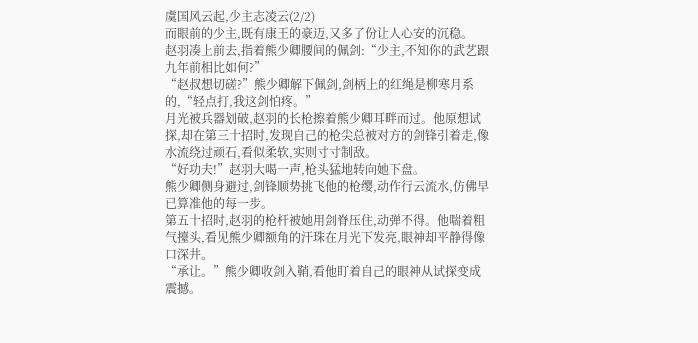虞国风云起,少主志凌云(2/2)
而眼前的少主,既有康王的豪迈,又多了份让人心安的沉稳。
赵羽凑上前去,指着熊少卿腰间的佩剑:“少主,不知你的武艺跟九年前相比如何?”
“赵叔想切磋?”熊少卿解下佩剑,剑柄上的红绳是柳寒月系的,“轻点打,我这剑怕疼。”
月光被兵器划破,赵羽的长枪擦着熊少卿耳畔而过。他原想试探,却在第三十招时,发现自己的枪尖总被对方的剑锋引着走,像水流绕过顽石,看似柔软,实则寸寸制敌。
“好功夫!”赵羽大喝一声,枪头猛地转向她下盘。
熊少卿侧身避过,剑锋顺势挑飞他的枪缨,动作行云流水,仿佛早已算准他的每一步。
第五十招时,赵羽的枪杆被她用剑脊压住,动弹不得。他喘着粗气擡头,看见熊少卿额角的汗珠在月光下发亮,眼神却平静得像口深井。
“承让。”熊少卿收剑入鞘,看他盯着自己的眼神从试探变成震撼。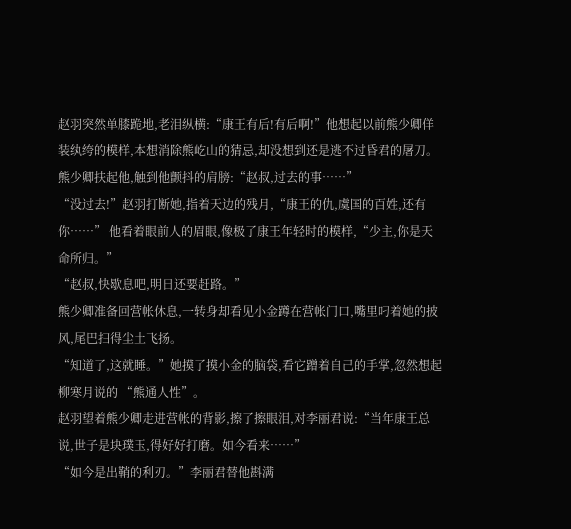赵羽突然单膝跪地,老泪纵横:“康王有后!有后啊!”他想起以前熊少卿佯装纨绔的模样,本想消除熊屹山的猜忌,却没想到还是逃不过昏君的屠刀。
熊少卿扶起他,触到他颤抖的肩膀:“赵叔,过去的事……”
“没过去!”赵羽打断她,指着天边的残月,“康王的仇,虞国的百姓,还有你……” 他看着眼前人的眉眼,像极了康王年轻时的模样,“少主,你是天命所归。”
“赵叔,快歇息吧,明日还要赶路。”
熊少卿准备回营帐休息,一转身却看见小金蹲在营帐门口,嘴里叼着她的披风,尾巴扫得尘土飞扬。
“知道了,这就睡。”她摸了摸小金的脑袋,看它蹭着自己的手掌,忽然想起柳寒月说的 “熊通人性”。
赵羽望着熊少卿走进营帐的背影,擦了擦眼泪,对李丽君说:“当年康王总说,世子是块璞玉,得好好打磨。如今看来……”
“如今是出鞘的利刃。”李丽君替他斟满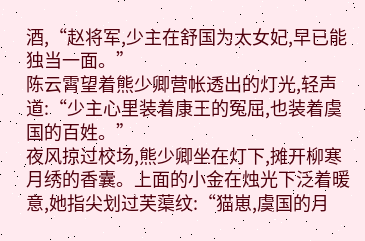酒,“赵将军,少主在舒国为太女妃,早已能独当一面。”
陈云霄望着熊少卿营帐透出的灯光,轻声道:“少主心里装着康王的冤屈,也装着虞国的百姓。”
夜风掠过校场,熊少卿坐在灯下,摊开柳寒月绣的香囊。上面的小金在烛光下泛着暖意,她指尖划过芙蕖纹:“猫崽,虞国的月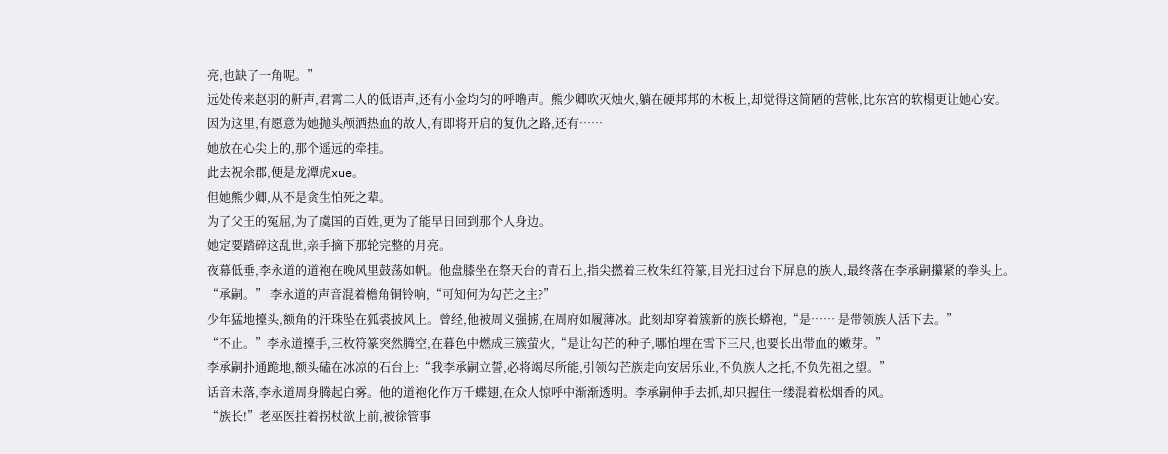亮,也缺了一角呢。”
远处传来赵羽的鼾声,君霄二人的低语声,还有小金均匀的呼噜声。熊少卿吹灭烛火,躺在硬邦邦的木板上,却觉得这简陋的营帐,比东宫的软榻更让她心安。
因为这里,有愿意为她抛头颅洒热血的故人,有即将开启的复仇之路,还有……
她放在心尖上的,那个遥远的牵挂。
此去祝余郡,便是龙潭虎xue。
但她熊少卿,从不是贪生怕死之辈。
为了父王的冤屈,为了虞国的百姓,更为了能早日回到那个人身边。
她定要踏碎这乱世,亲手摘下那轮完整的月亮。
夜幕低垂,李永道的道袍在晚风里鼓荡如帆。他盘膝坐在祭天台的青石上,指尖撚着三枚朱红符篆,目光扫过台下屏息的族人,最终落在李承嗣攥紧的拳头上。
“承嗣。” 李永道的声音混着檐角铜铃响,“可知何为勾芒之主?”
少年猛地擡头,额角的汗珠坠在狐裘披风上。曾经,他被周义强掳,在周府如履薄冰。此刻却穿着簇新的族长蟒袍,“是…… 是带领族人活下去。”
“不止。”李永道擡手,三枚符篆突然腾空,在暮色中燃成三簇萤火,“是让勾芒的种子,哪怕埋在雪下三尺,也要长出带血的嫩芽。”
李承嗣扑通跪地,额头磕在冰凉的石台上:“我李承嗣立誓,必将竭尽所能,引领勾芒族走向安居乐业,不负族人之托,不负先祖之望。”
话音未落,李永道周身腾起白雾。他的道袍化作万千蝶翅,在众人惊呼中渐渐透明。李承嗣伸手去抓,却只握住一缕混着松烟香的风。
“族长!”老巫医拄着拐杖欲上前,被徐管事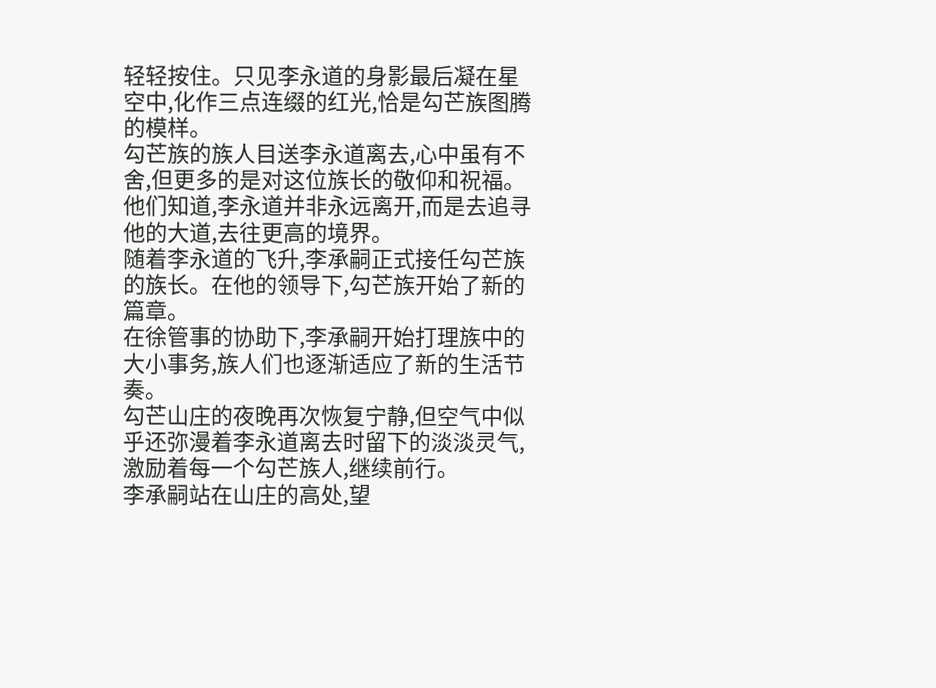轻轻按住。只见李永道的身影最后凝在星空中,化作三点连缀的红光,恰是勾芒族图腾的模样。
勾芒族的族人目送李永道离去,心中虽有不舍,但更多的是对这位族长的敬仰和祝福。他们知道,李永道并非永远离开,而是去追寻他的大道,去往更高的境界。
随着李永道的飞升,李承嗣正式接任勾芒族的族长。在他的领导下,勾芒族开始了新的篇章。
在徐管事的协助下,李承嗣开始打理族中的大小事务,族人们也逐渐适应了新的生活节奏。
勾芒山庄的夜晚再次恢复宁静,但空气中似乎还弥漫着李永道离去时留下的淡淡灵气,激励着每一个勾芒族人,继续前行。
李承嗣站在山庄的高处,望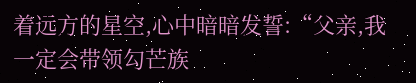着远方的星空,心中暗暗发誓:“父亲,我一定会带领勾芒族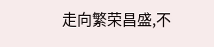走向繁荣昌盛,不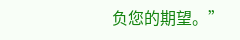负您的期望。”